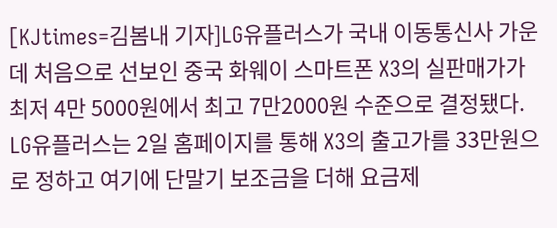[KJtimes=김봄내 기자]LG유플러스가 국내 이동통신사 가운데 처음으로 선보인 중국 화웨이 스마트폰 X3의 실판매가가 최저 4만 5000원에서 최고 7만2000원 수준으로 결정됐다. LG유플러스는 2일 홈페이지를 통해 X3의 출고가를 33만원으로 정하고 여기에 단말기 보조금을 더해 요금제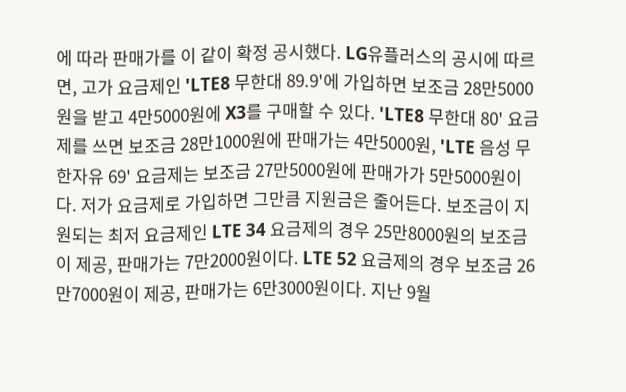에 따라 판매가를 이 같이 확정 공시했다. LG유플러스의 공시에 따르면, 고가 요금제인 'LTE8 무한대 89.9'에 가입하면 보조금 28만5000원을 받고 4만5000원에 X3를 구매할 수 있다. 'LTE8 무한대 80' 요금제를 쓰면 보조금 28만1000원에 판매가는 4만5000원, 'LTE 음성 무한자유 69' 요금제는 보조금 27만5000원에 판매가가 5만5000원이다. 저가 요금제로 가입하면 그만큼 지원금은 줄어든다. 보조금이 지원되는 최저 요금제인 LTE 34 요금제의 경우 25만8000원의 보조금이 제공, 판매가는 7만2000원이다. LTE 52 요금제의 경우 보조금 26만7000원이 제공, 판매가는 6만3000원이다. 지난 9월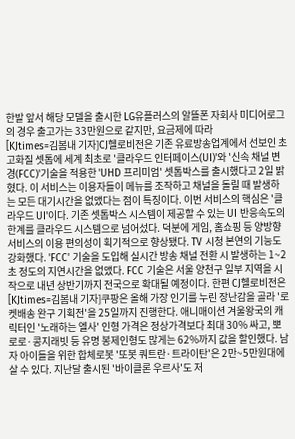한발 앞서 해당 모델을 출시한 LG유플러스의 알뜰폰 자회사 미디어로그의 경우 출고가는 33만원으로 같지만, 요금제에 따라
[KJtimes=김봄내 기자]CJ헬로비전은 기존 유료방송업계에서 선보인 초고화질 셋톱에 세계 최초로 '클라우드 인터페이스(UI)'와 '신속 채널 변경(FCC)'기술을 적용한 'UHD 프리미엄' 셋톱박스를 출시했다고 2일 밝혔다. 이 서비스는 이용자들이 메뉴를 조작하고 채널을 돌릴 때 발생하는 모든 대기시간을 없앴다는 점이 특징이다. 이번 서비스의 핵심은 '클라우드 UI'이다. 기존 셋톱박스 시스템이 제공할 수 있는 UI 반응속도의 한계를 클라우드 시스템으로 넘어섰다. 덕분에 게임, 홈쇼핑 등 양방향 서비스의 이용 편의성이 획기적으로 향상됐다. TV 시청 본연의 기능도 강화했다. 'FCC' 기술을 도입해 실시간 방송 채널 전환 시 발생하는 1~2초 정도의 지연시간을 없앴다. FCC 기술은 서울 양천구 일부 지역을 시작으로 내년 상반기까지 전국으로 확대될 예정이다. 한편 CJ헬로비전은
[KJtimes=김봄내 기자]쿠팡은 올해 가장 인기를 누린 장난감을 골라 '로켓배송 완구 기획전'을 25일까지 진행한다. 애니매이션 겨울왕국의 캐릭터인 '노래하는 엘사' 인형 가격은 정상가격보다 최대 30% 싸고, 뽀로로·콩지래빗 등 유명 봉제인형도 많게는 62%까지 값을 할인했다. 남자 아이들을 위한 합체로봇 '또봇 쿼트란·트라이탄'은 2만~5만원대에 살 수 있다. 지난달 출시된 '바이클론 우르사'도 저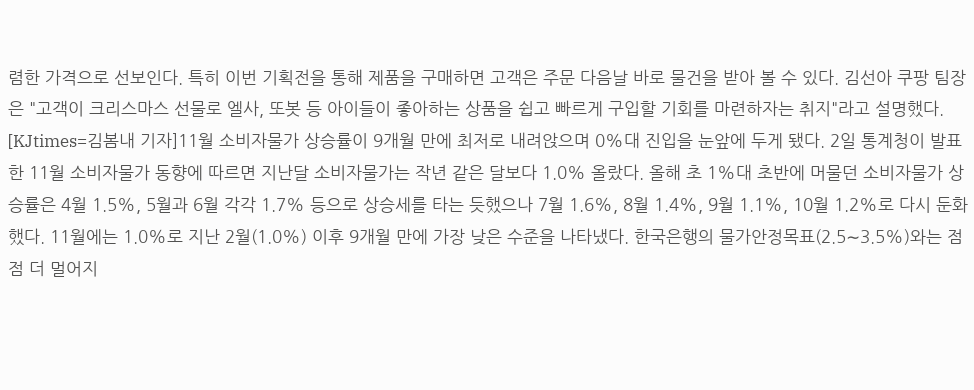렴한 가격으로 선보인다. 특히 이번 기획전을 통해 제품을 구매하면 고객은 주문 다음날 바로 물건을 받아 볼 수 있다. 김선아 쿠팡 팀장은 "고객이 크리스마스 선물로 엘사, 또봇 등 아이들이 좋아하는 상품을 쉽고 빠르게 구입할 기회를 마련하자는 취지"라고 설명했다.
[KJtimes=김봄내 기자]11월 소비자물가 상승률이 9개월 만에 최저로 내려앉으며 0%대 진입을 눈앞에 두게 됐다. 2일 통계청이 발표한 11월 소비자물가 동향에 따르면 지난달 소비자물가는 작년 같은 달보다 1.0% 올랐다. 올해 초 1%대 초반에 머물던 소비자물가 상승률은 4월 1.5%, 5월과 6월 각각 1.7% 등으로 상승세를 타는 듯했으나 7월 1.6%, 8월 1.4%, 9월 1.1%, 10월 1.2%로 다시 둔화했다. 11월에는 1.0%로 지난 2월(1.0%) 이후 9개월 만에 가장 낮은 수준을 나타냈다. 한국은행의 물가안정목표(2.5∼3.5%)와는 점점 더 멀어지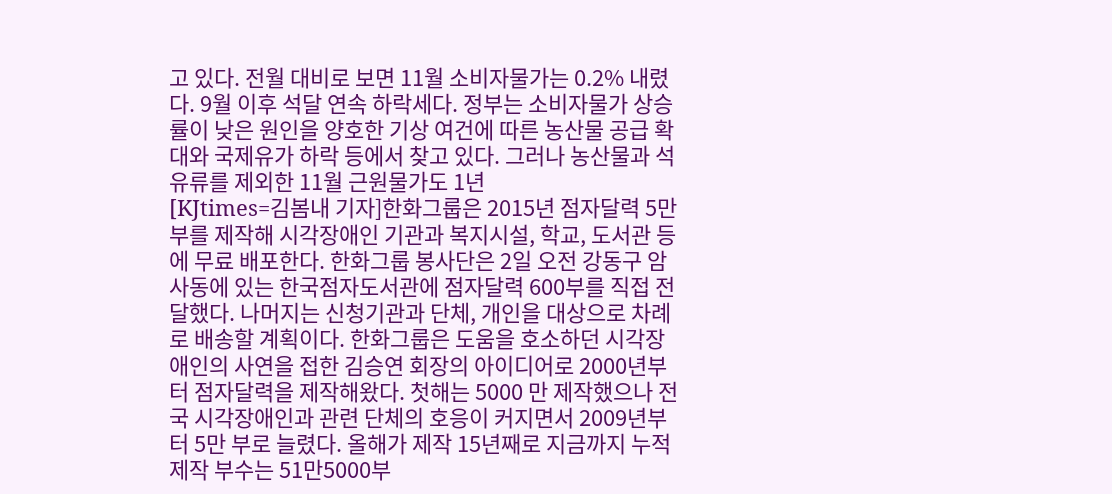고 있다. 전월 대비로 보면 11월 소비자물가는 0.2% 내렸다. 9월 이후 석달 연속 하락세다. 정부는 소비자물가 상승률이 낮은 원인을 양호한 기상 여건에 따른 농산물 공급 확대와 국제유가 하락 등에서 찾고 있다. 그러나 농산물과 석유류를 제외한 11월 근원물가도 1년
[KJtimes=김봄내 기자]한화그룹은 2015년 점자달력 5만 부를 제작해 시각장애인 기관과 복지시설, 학교, 도서관 등에 무료 배포한다. 한화그룹 봉사단은 2일 오전 강동구 암사동에 있는 한국점자도서관에 점자달력 600부를 직접 전달했다. 나머지는 신청기관과 단체, 개인을 대상으로 차례로 배송할 계획이다. 한화그룹은 도움을 호소하던 시각장애인의 사연을 접한 김승연 회장의 아이디어로 2000년부터 점자달력을 제작해왔다. 첫해는 5000 만 제작했으나 전국 시각장애인과 관련 단체의 호응이 커지면서 2009년부터 5만 부로 늘렸다. 올해가 제작 15년째로 지금까지 누적 제작 부수는 51만5000부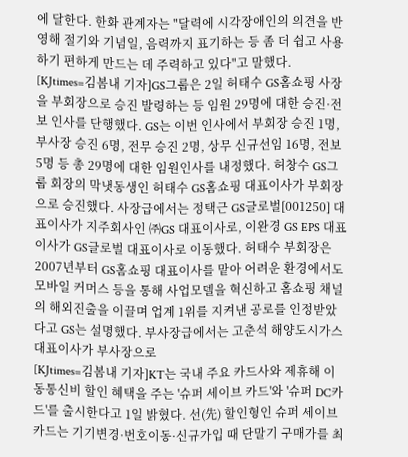에 달한다. 한화 관계자는 "달력에 시각장애인의 의견을 반영해 절기와 기념일, 음력까지 표기하는 등 좀 더 쉽고 사용하기 편하게 만드는 데 주력하고 있다"고 말했다.
[KJtimes=김봄내 기자]GS그룹은 2일 허태수 GS홈쇼핑 사장을 부회장으로 승진 발령하는 등 임원 29명에 대한 승진·전보 인사를 단행했다. GS는 이번 인사에서 부회장 승진 1명, 부사장 승진 6명, 전무 승진 2명, 상무 신규선임 16명, 전보 5명 등 총 29명에 대한 임원인사를 내정했다. 허창수 GS그룹 회장의 막냇동생인 허태수 GS홈쇼핑 대표이사가 부회장으로 승진했다. 사장급에서는 정택근 GS글로벌[001250] 대표이사가 지주회사인 ㈜GS 대표이사로, 이완경 GS EPS 대표이사가 GS글로벌 대표이사로 이동했다. 허태수 부회장은 2007년부터 GS홈쇼핑 대표이사를 맡아 어려운 환경에서도 모바일 커머스 등을 통해 사업모델을 혁신하고 홈쇼핑 채널의 해외진출을 이끌며 업계 1위를 지켜낸 공로를 인정받았다고 GS는 설명했다. 부사장급에서는 고춘석 해양도시가스 대표이사가 부사장으로
[KJtimes=김봄내 기자]KT는 국내 주요 카드사와 제휴해 이동통신비 할인 혜택을 주는 '슈퍼 세이브 카드'와 '슈퍼 DC카드'를 출시한다고 1일 밝혔다. 선(先) 할인형인 슈퍼 세이브 카드는 기기변경·번호이동·신규가입 때 단말기 구매가를 최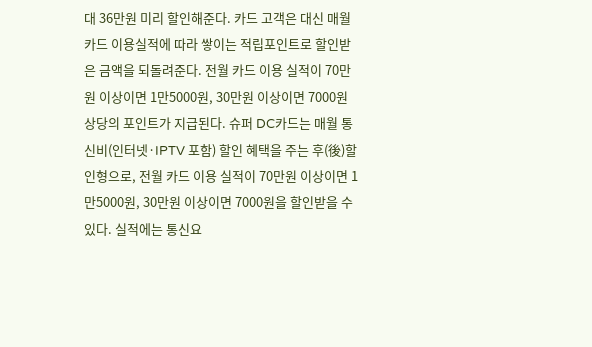대 36만원 미리 할인해준다. 카드 고객은 대신 매월 카드 이용실적에 따라 쌓이는 적립포인트로 할인받은 금액을 되돌려준다. 전월 카드 이용 실적이 70만원 이상이면 1만5000원, 30만원 이상이면 7000원 상당의 포인트가 지급된다. 슈퍼 DC카드는 매월 통신비(인터넷·IPTV 포함) 할인 혜택을 주는 후(後)할인형으로, 전월 카드 이용 실적이 70만원 이상이면 1만5000원, 30만원 이상이면 7000원을 할인받을 수 있다. 실적에는 통신요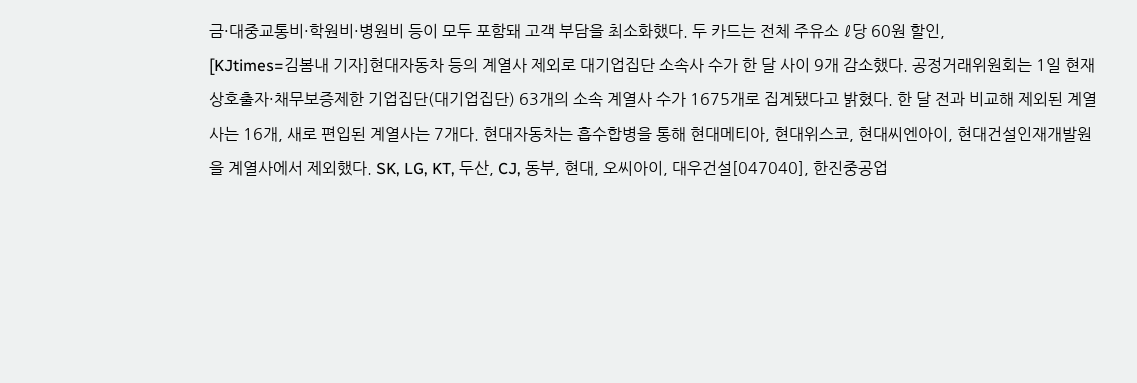금·대중교통비·학원비·병원비 등이 모두 포함돼 고객 부담을 최소화했다. 두 카드는 전체 주유소 ℓ당 60원 할인,
[KJtimes=김봄내 기자]현대자동차 등의 계열사 제외로 대기업집단 소속사 수가 한 달 사이 9개 감소했다. 공정거래위원회는 1일 현재 상호출자·채무보증제한 기업집단(대기업집단) 63개의 소속 계열사 수가 1675개로 집계됐다고 밝혔다. 한 달 전과 비교해 제외된 계열사는 16개, 새로 편입된 계열사는 7개다. 현대자동차는 흡수합병을 통해 현대메티아, 현대위스코, 현대씨엔아이, 현대건설인재개발원을 계열사에서 제외했다. SK, LG, KT, 두산, CJ, 동부, 현대, 오씨아이, 대우건설[047040], 한진중공업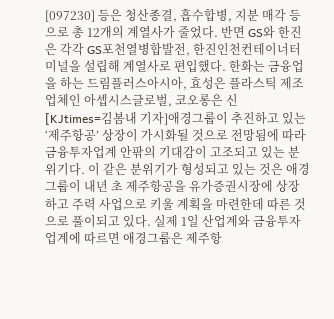[097230] 등은 청산종결, 흡수합병, 지분 매각 등으로 총 12개의 계열사가 줄었다. 반면 GS와 한진은 각각 GS포천열병합발전, 한진인천컨테이너터미널을 설립해 계열사로 편입했다. 한화는 금융업을 하는 드림플러스아시아, 효성은 플라스틱 제조업체인 아셉시스글로벌, 코오롱은 신
[KJtimes=김봄내 기자]애경그룹이 추진하고 있는 ‘제주항공’ 상장이 가시화될 것으로 전망됨에 따라 금융투자업계 안팎의 기대감이 고조되고 있는 분위기다. 이 같은 분위기가 형성되고 있는 것은 애경그룹이 내년 초 제주항공을 유가증권시장에 상장하고 주력 사업으로 키울 계획을 마련한데 따른 것으로 풀이되고 있다. 실제 1일 산업계와 금융투자업계에 따르면 애경그룹은 제주항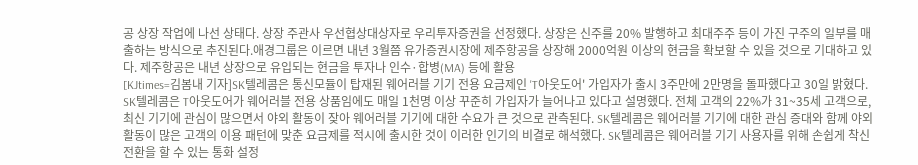공 상장 작업에 나선 상태다. 상장 주관사 우선협상대상자로 우리투자증권을 선정했다. 상장은 신주를 20% 발행하고 최대주주 등이 가진 구주의 일부를 매출하는 방식으로 추진된다.애경그룹은 이르면 내년 3월쯤 유가증권시장에 제주항공을 상장해 2000억원 이상의 현금을 확보할 수 있을 것으로 기대하고 있다. 제주항공은 내년 상장으로 유입되는 현금을 투자나 인수·합병(MA) 등에 활용
[KJtimes=김봄내 기자]SK텔레콤은 통신모듈이 탑재된 웨어러블 기기 전용 요금제인 'T아웃도어' 가입자가 출시 3주만에 2만명을 돌파했다고 30일 밝혔다. SK텔레콤은 T아웃도어가 웨어러블 전용 상품임에도 매일 1천명 이상 꾸준히 가입자가 늘어나고 있다고 설명했다. 전체 고객의 22%가 31~35세 고객으로, 최신 기기에 관심이 많으면서 야외 활동이 잦아 웨어러블 기기에 대한 수요가 큰 것으로 관측된다. SK텔레콤은 웨어러블 기기에 대한 관심 증대와 함께 야외 활동이 많은 고객의 이용 패턴에 맞춘 요금제를 적시에 출시한 것이 이러한 인기의 비결로 해석했다. SK텔레콤은 웨어러블 기기 사용자를 위해 손쉽게 착신 전환을 할 수 있는 통화 설정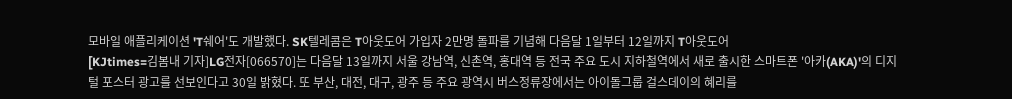모바일 애플리케이션 'T쉐어'도 개발했다. SK텔레콤은 T아웃도어 가입자 2만명 돌파를 기념해 다음달 1일부터 12일까지 T아웃도어
[KJtimes=김봄내 기자]LG전자[066570]는 다음달 13일까지 서울 강남역, 신촌역, 홍대역 등 전국 주요 도시 지하철역에서 새로 출시한 스마트폰 '아카(AKA)'의 디지털 포스터 광고를 선보인다고 30일 밝혔다. 또 부산, 대전, 대구, 광주 등 주요 광역시 버스정류장에서는 아이돌그룹 걸스데이의 혜리를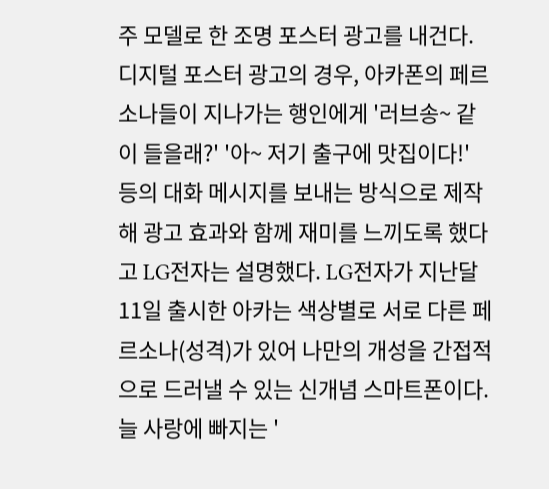주 모델로 한 조명 포스터 광고를 내건다. 디지털 포스터 광고의 경우, 아카폰의 페르소나들이 지나가는 행인에게 '러브송~ 같이 들을래?' '아~ 저기 출구에 맛집이다!' 등의 대화 메시지를 보내는 방식으로 제작해 광고 효과와 함께 재미를 느끼도록 했다고 LG전자는 설명했다. LG전자가 지난달 11일 출시한 아카는 색상별로 서로 다른 페르소나(성격)가 있어 나만의 개성을 간접적으로 드러낼 수 있는 신개념 스마트폰이다. 늘 사랑에 빠지는 '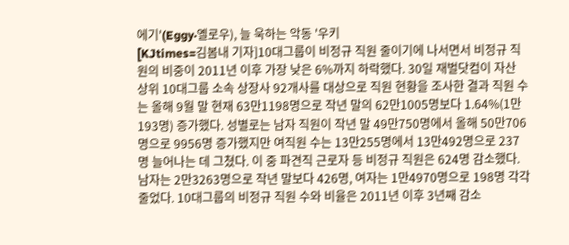에기'(Eggy·옐로우), 늘 욱하는 악동 '우키
[KJtimes=김봄내 기자]10대그룹이 비정규 직원 줄이기에 나서면서 비정규 직원의 비중이 2011년 이후 가장 낮은 6%까지 하락했다. 30일 재벌닷컴이 자산 상위 10대그룹 소속 상장사 92개사를 대상으로 직원 현황을 조사한 결과 직원 수는 올해 9월 말 현재 63만1198명으로 작년 말의 62만1005명보다 1.64%(1만193명) 증가했다. 성별로는 남자 직원이 작년 말 49만750명에서 올해 50만706명으로 9956명 증가했지만 여직원 수는 13만255명에서 13만492명으로 237명 늘어나는 데 그쳤다. 이 중 파견직 근로자 등 비정규 직원은 624명 감소했다. 남자는 2만3263명으로 작년 말보다 426명, 여자는 1만4970명으로 198명 각각 줄었다. 10대그룹의 비정규 직원 수와 비율은 2011년 이후 3년째 감소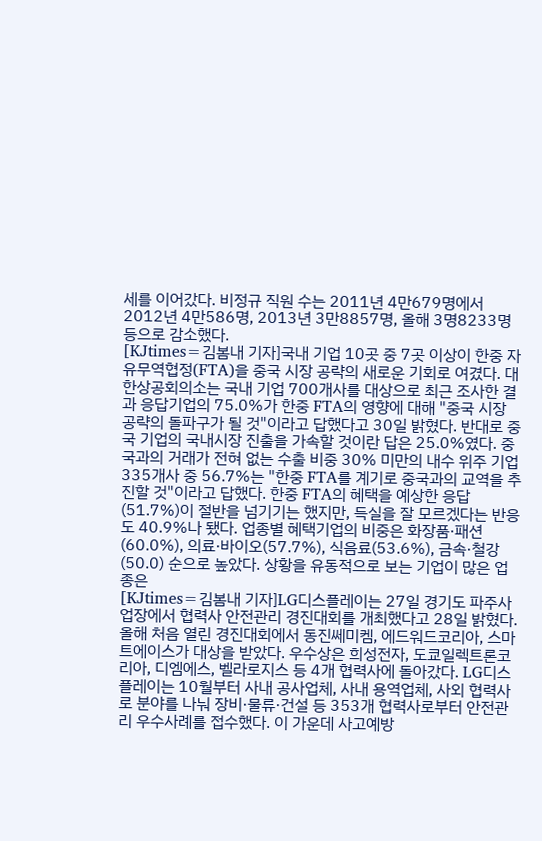세를 이어갔다. 비정규 직원 수는 2011년 4만679명에서 2012년 4만586명, 2013년 3만8857명, 올해 3명8233명 등으로 감소했다.
[KJtimes=김봄내 기자]국내 기업 10곳 중 7곳 이상이 한중 자유무역협정(FTA)을 중국 시장 공략의 새로운 기회로 여겼다. 대한상공회의소는 국내 기업 700개사를 대상으로 최근 조사한 결과 응답기업의 75.0%가 한중 FTA의 영향에 대해 "중국 시장 공략의 돌파구가 될 것"이라고 답했다고 30일 밝혔다. 반대로 중국 기업의 국내시장 진출을 가속할 것이란 답은 25.0%였다. 중국과의 거래가 전혀 없는 수출 비중 30% 미만의 내수 위주 기업 335개사 중 56.7%는 "한중 FTA를 계기로 중국과의 교역을 추진할 것"이라고 답했다. 한중 FTA의 혜택을 예상한 응답(51.7%)이 절반을 넘기기는 했지만, 득실을 잘 모르겠다는 반응도 40.9%나 됐다. 업종별 혜택기업의 비중은 화장품·패션(60.0%), 의료·바이오(57.7%), 식음료(53.6%), 금속·철강(50.0) 순으로 높았다. 상황을 유동적으로 보는 기업이 많은 업종은
[KJtimes=김봄내 기자]LG디스플레이는 27일 경기도 파주사업장에서 협력사 안전관리 경진대회를 개최했다고 28일 밝혔다. 올해 처음 열린 경진대회에서 동진쎄미켐, 에드워드코리아, 스마트에이스가 대상을 받았다. 우수상은 희성전자, 도쿄일렉트론코리아, 디엠에스, 벨라로지스 등 4개 협력사에 돌아갔다. LG디스플레이는 10월부터 사내 공사업체, 사내 용역업체, 사외 협력사로 분야를 나눠 장비·물류·건설 등 353개 협력사로부터 안전관리 우수사례를 접수했다. 이 가운데 사고예방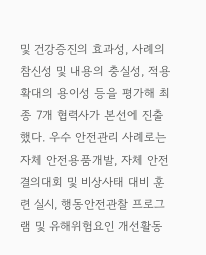및 건강증진의 효과성, 사례의 참신성 및 내용의 충실성, 적용 확대의 용이성 등을 평가해 최종 7개 협력사가 본선에 진출했다. 우수 안전관리 사례로는 자체 안전용품개발, 자체 안전결의대회 및 비상사태 대비 훈련 실시, 행동안전관찰 프로그램 및 유해위험요인 개선활동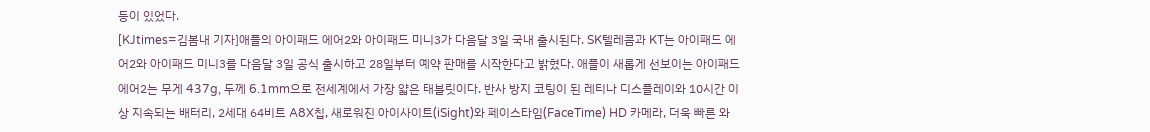등이 있었다.
[KJtimes=김봄내 기자]애플의 아이패드 에어2와 아이패드 미니3가 다음달 3일 국내 출시된다. SK텔레콤과 KT는 아이패드 에어2와 아이패드 미니3를 다음달 3일 공식 출시하고 28일부터 예약 판매를 시작한다고 밝혔다. 애플이 새롭게 선보이는 아이패드 에어2는 무게 437g, 두께 6.1mm으로 전세계에서 가장 얇은 태블릿이다. 반사 방지 코팅이 된 레티나 디스플레이와 10시간 이상 지속되는 배터리, 2세대 64비트 A8X칩, 새로워진 아이사이트(iSight)와 페이스타임(FaceTime) HD 카메라, 더욱 빠른 와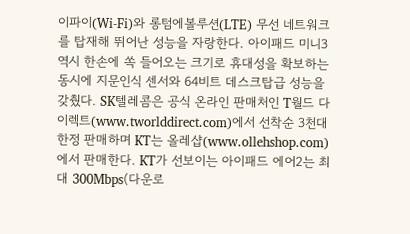이파이(Wi-Fi)와 롱텀에볼루션(LTE) 무선 네트워크를 탑재해 뛰어난 성능을 자랑한다. 아이패드 미니3 역시 한손에 쏙 들어오는 크기로 휴대성을 확보하는 동시에 지문인식 센서와 64비트 데스크탑급 성능을 갖췄다. SK텔레콤은 공식 온라인 판매처인 T월드 다이렉트(www.tworlddirect.com)에서 선착순 3천대 한정 판매하며 KT는 올레샵(www.ollehshop.com)에서 판매한다. KT가 선보이는 아이패드 에어2는 최대 300Mbps(다운로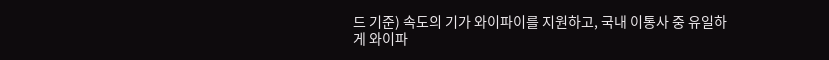드 기준) 속도의 기가 와이파이를 지원하고, 국내 이통사 중 유일하게 와이파